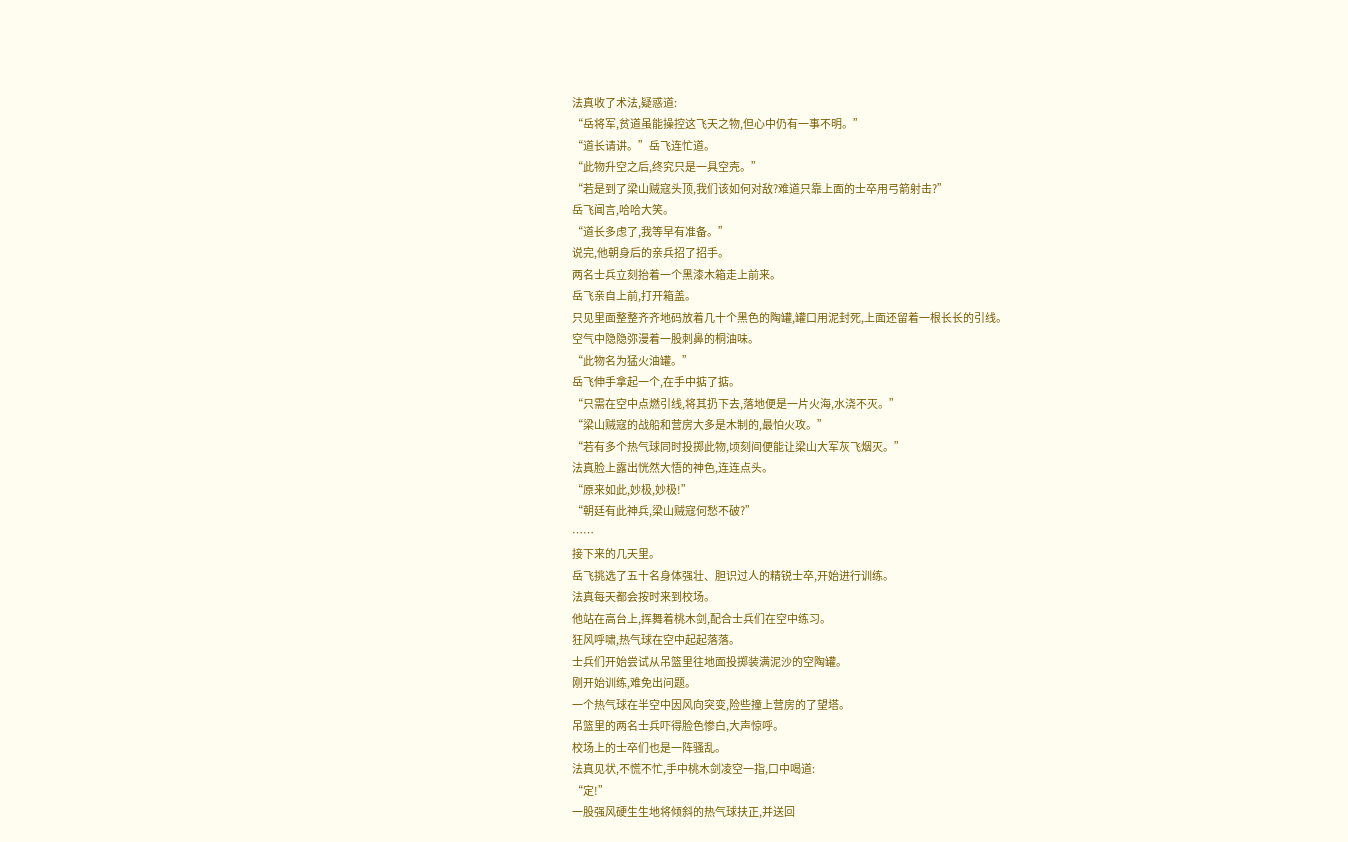法真收了术法,疑惑道:
“岳将军,贫道虽能操控这飞天之物,但心中仍有一事不明。”
“道长请讲。”岳飞连忙道。
“此物升空之后,终究只是一具空壳。”
“若是到了梁山贼寇头顶,我们该如何对敌?难道只靠上面的士卒用弓箭射击?”
岳飞闻言,哈哈大笑。
“道长多虑了,我等早有准备。”
说完,他朝身后的亲兵招了招手。
两名士兵立刻抬着一个黑漆木箱走上前来。
岳飞亲自上前,打开箱盖。
只见里面整整齐齐地码放着几十个黑色的陶罐,罐口用泥封死,上面还留着一根长长的引线。
空气中隐隐弥漫着一股刺鼻的桐油味。
“此物名为猛火油罐。”
岳飞伸手拿起一个,在手中掂了掂。
“只需在空中点燃引线,将其扔下去,落地便是一片火海,水浇不灭。”
“梁山贼寇的战船和营房大多是木制的,最怕火攻。”
“若有多个热气球同时投掷此物,顷刻间便能让梁山大军灰飞烟灭。”
法真脸上露出恍然大悟的神色,连连点头。
“原来如此,妙极,妙极!”
“朝廷有此神兵,梁山贼寇何愁不破?”
……
接下来的几天里。
岳飞挑选了五十名身体强壮、胆识过人的精锐士卒,开始进行训练。
法真每天都会按时来到校场。
他站在高台上,挥舞着桃木剑,配合士兵们在空中练习。
狂风呼啸,热气球在空中起起落落。
士兵们开始尝试从吊篮里往地面投掷装满泥沙的空陶罐。
刚开始训练,难免出问题。
一个热气球在半空中因风向突变,险些撞上营房的了望塔。
吊篮里的两名士兵吓得脸色惨白,大声惊呼。
校场上的士卒们也是一阵骚乱。
法真见状,不慌不忙,手中桃木剑凌空一指,口中喝道:
“定!”
一股强风硬生生地将倾斜的热气球扶正,并送回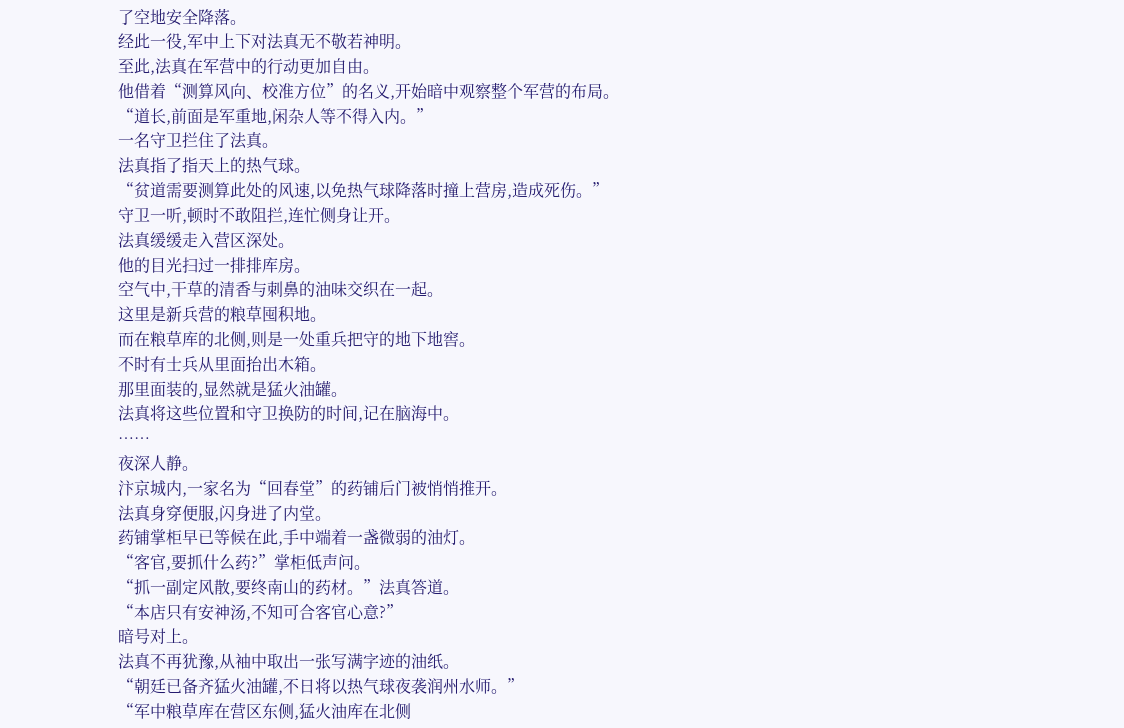了空地安全降落。
经此一役,军中上下对法真无不敬若神明。
至此,法真在军营中的行动更加自由。
他借着“测算风向、校准方位”的名义,开始暗中观察整个军营的布局。
“道长,前面是军重地,闲杂人等不得入内。”
一名守卫拦住了法真。
法真指了指天上的热气球。
“贫道需要测算此处的风速,以免热气球降落时撞上营房,造成死伤。”
守卫一听,顿时不敢阻拦,连忙侧身让开。
法真缓缓走入营区深处。
他的目光扫过一排排库房。
空气中,干草的清香与刺鼻的油味交织在一起。
这里是新兵营的粮草囤积地。
而在粮草库的北侧,则是一处重兵把守的地下地窖。
不时有士兵从里面抬出木箱。
那里面装的,显然就是猛火油罐。
法真将这些位置和守卫换防的时间,记在脑海中。
……
夜深人静。
汴京城内,一家名为“回春堂”的药铺后门被悄悄推开。
法真身穿便服,闪身进了内堂。
药铺掌柜早已等候在此,手中端着一盏微弱的油灯。
“客官,要抓什么药?”掌柜低声问。
“抓一副定风散,要终南山的药材。”法真答道。
“本店只有安神汤,不知可合客官心意?”
暗号对上。
法真不再犹豫,从袖中取出一张写满字迹的油纸。
“朝廷已备齐猛火油罐,不日将以热气球夜袭润州水师。”
“军中粮草库在营区东侧,猛火油库在北侧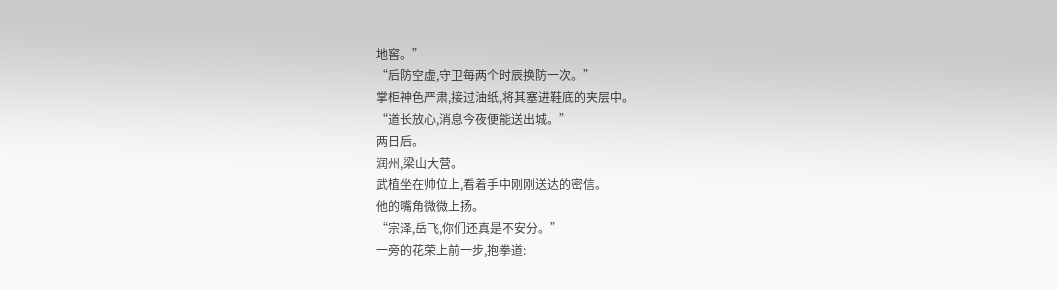地窖。”
“后防空虚,守卫每两个时辰换防一次。”
掌柜神色严肃,接过油纸,将其塞进鞋底的夹层中。
“道长放心,消息今夜便能送出城。”
两日后。
润州,梁山大营。
武植坐在帅位上,看着手中刚刚送达的密信。
他的嘴角微微上扬。
“宗泽,岳飞,你们还真是不安分。”
一旁的花荣上前一步,抱拳道: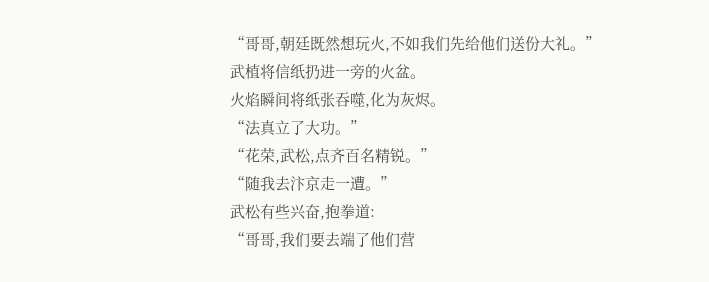“哥哥,朝廷既然想玩火,不如我们先给他们送份大礼。”
武植将信纸扔进一旁的火盆。
火焰瞬间将纸张吞噬,化为灰烬。
“法真立了大功。”
“花荣,武松,点齐百名精锐。”
“随我去汴京走一遭。”
武松有些兴奋,抱拳道:
“哥哥,我们要去端了他们营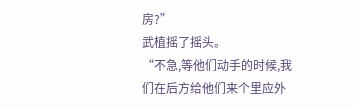房?”
武植摇了摇头。
“不急,等他们动手的时候,我们在后方给他们来个里应外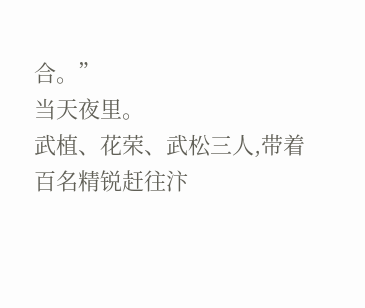合。”
当天夜里。
武植、花荣、武松三人,带着百名精锐赶往汴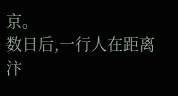京。
数日后,一行人在距离汴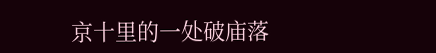京十里的一处破庙落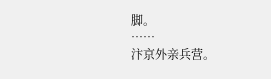脚。
……
汴京外亲兵营。